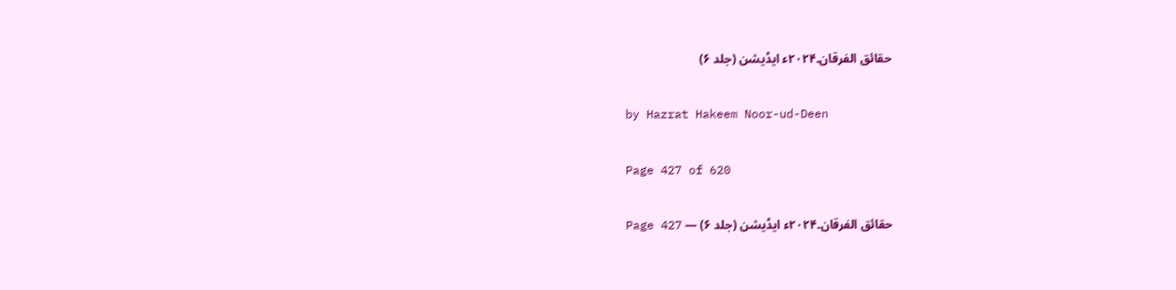حقائق الفرقان۔۲۰۲۴ء ایڈیشن (جلد ۶)

by Hazrat Hakeem Noor-ud-Deen

Page 427 of 620

حقائق الفرقان۔۲۰۲۴ء ایڈیشن (جلد ۶) — Page 427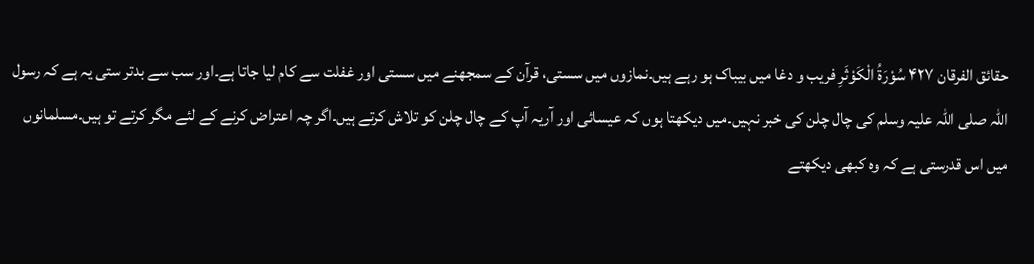حقائق الفرقان ۴۲۷ سُوْرَةُ الْكَوْثَرِ فریب و دغا میں بیباک ہو رہے ہیں۔نمازوں میں سستی، قرآن کے سمجھنے میں سستی اور غفلت سے کام لیا جاتا ہے۔اور سب سے بدتر ستی یہ ہے کہ رسول اللہ صلی اللہ علیہ وسلم کی چال چلن کی خبر نہیں۔میں دیکھتا ہوں کہ عیسائی اور آریہ آپ کے چال چلن کو تلاش کرتے ہیں۔اگر چہ اعتراض کرنے کے لئے مگر کرتے تو ہیں۔مسلمانوں میں اس قدرستی ہے کہ وہ کبھی دیکھتے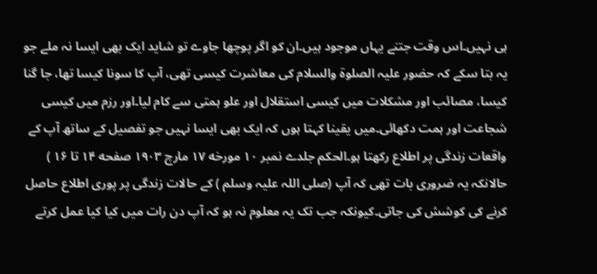ہی نہیں۔اس وقت جتنے یہاں موجود ہیں۔ان کو اگر پوچھا جاوے تو شاید ایک بھی ایسا نہ ملے جو یہ بتا سکے کہ حضور علیہ الصلوۃ والسلام کی معاشرت کیسی تھی، آپ کا سونا کیسا تھا، جا گنا کیسا، مصائب اور مشکلات میں کیسی استقلال اور علو ہمتی سے کام لیا۔اور رزم میں کیسی شجاعت اور ہمت دکھائی۔میں یقینا کہتا ہوں کہ ایک بھی ایسا نہیں جو تفصیل کے ساتھ آپ کے واقعات زندگی پر اطلاع رکھتا ہو۔الحکم جلدے نمبر ۱۰ مورخه ۱۷ مارچ ۱۹۰۳ صفحه ۱۴ تا ۱۶ ) حالانکہ یہ ضروری بات تھی کہ آپ (صلی اللہ علیہ وسلم ) کے حالات زندگی پر پوری اطلاع حاصل کرنے کی کوشش کی جاتی۔کیونکہ جب تک یہ معلوم نہ ہو کہ آپ دن رات میں کیا کیا عمل کرتے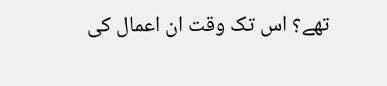تھے؟ اس تک وقت ان اعمال کی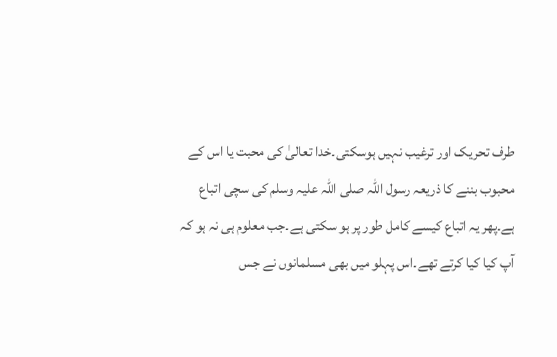طرف تحریک اور ترغیب نہیں ہوسکتی۔خدا تعالیٰ کی محبت یا اس کے محبوب بننے کا ذریعہ رسول اللہ صلی اللہ علیہ وسلم کی سچی اتباع ہے۔پھر یہ اتباع کیسے کامل طور پر ہو سکتی ہے۔جب معلوم ہی نہ ہو کہ آپ کیا کیا کرتے تھے۔اس پہلو میں بھی مسلمانوں نے جس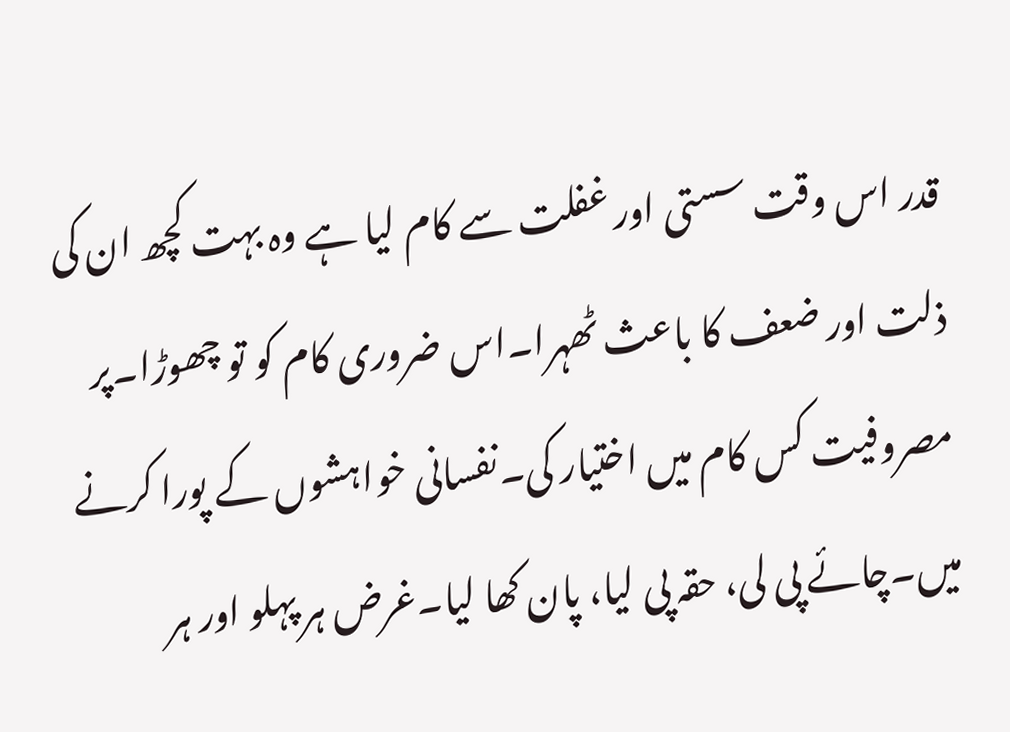قدر اس وقت سستی اور غفلت سے کام لیا ہے وہ بہت کچھ ان کی ذلت اور ضعف کا باعث ٹھہرا۔اس ضروری کام کو تو چھوڑا۔پر مصروفیت کس کام میں اختیار کی۔نفسانی خواہشوں کے پورا کرنے میں۔چائے پی لی، حقہ پی لیا، پان کھا لیا۔غرض ہر پہلو اور ہر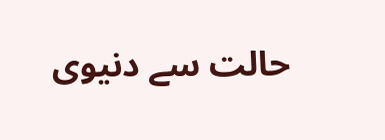حالت سے دنیوی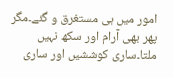امور میں ہی مستغرق و گئے۔مگر پھر بھی آرام اور سکھ نہیں ملتا۔ساری کوششیں اور ساری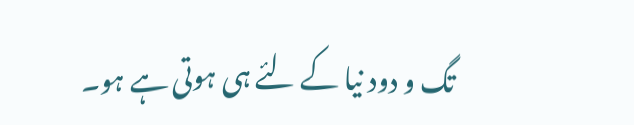تگ و دود نیا کے لئے ہی ہوتی ہے ہو۔